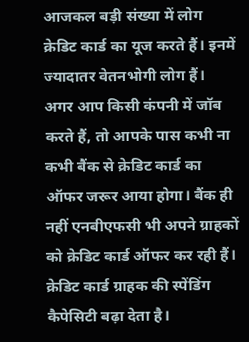आजकल बड़ी संख्या में लोग क्रेडिट कार्ड का यूज करते हैं। इनमें ज्यादातर वेतनभोगी लोग हैं। अगर आप किसी कंपनी में जॉब करते हैं, तो आपके पास कभी ना कभी बैंक से क्रेडिट कार्ड का ऑफर जरूर आया होगा। बैंक ही नहीं एनबीएफसी भी अपने ग्राहकों को क्रेडिट कार्ड ऑफर कर रही हैं। क्रेडिट कार्ड ग्राहक की स्पेंडिंग कैपेसिटी बढ़ा देता है।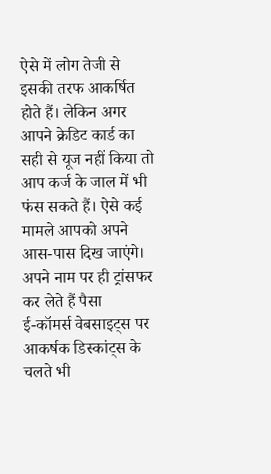ऐसे में लोग तेजी से इसकी तरफ आकर्षित होते हैं। लेकिन अगर आपने क्रेडिट कार्ड का सही से यूज नहीं किया तो आप कर्ज के जाल में भी फंस सकते हैं। ऐसे कई मामले आपको अपने आस-पास दिख जाएंगे।
अपने नाम पर ही ट्रांसफर कर लेते हैं पैसा
ई-कॉमर्स वेबसाइट्स पर आकर्षक डिस्कांट्स के चलते भी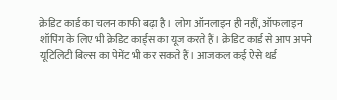क्रेडिट कार्ड का चलन काफी बढ़ा है। लोग ऑनलाइन ही नहीं, ऑफलाइन शॉपिंग के लिए भी क्रेडिट कार्ड्स का यूज करते हैं। क्रेडिट कार्ड से आप अपने यूटिलिटी बिल्स का पेमेंट भी कर सकते हैं। आजकल कई ऐसे थर्ड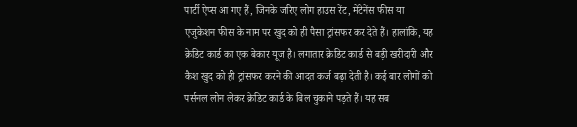पार्टी ऐप्स आ गए हैं, जिनके जरिए लोग हाउस रेंट, मेंटेनेंस फीस या एजुकेशन फीस के नाम पर खुद को ही पैसा ट्रांसफर कर देते हैं। हालांकि, यह क्रेडिट कार्ड का एक बेकार यूज है। लगातार क्रेडिट कार्ड से बड़ी खरीदारी और कैश खुद को ही ट्रांसफर करने की आदत कर्ज बढ़ा देती है। कई बार लोगों को पर्सनल लोन लेकर क्रेडिट कार्ड के बिल चुकाने पड़ते हैं। यह सब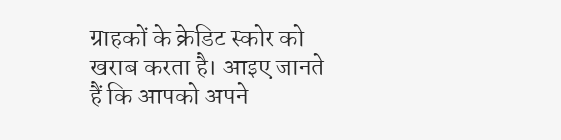ग्राहकों के क्रेडिट स्कोर को खराब करता है। आइए जानते हैं कि आपको अपने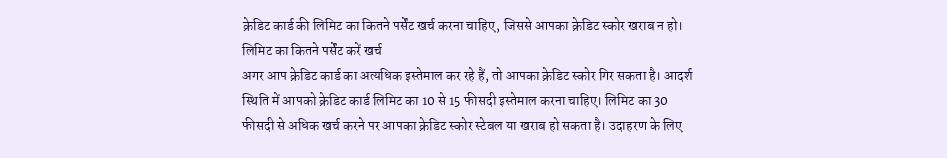क्रेडिट कार्ड की लिमिट का कितने पर्सेंट खर्च करना चाहिए, जिससे आपका क्रेडिट स्कोर खराब न हो।
लिमिट का कितने पर्सेंट करें खर्च
अगर आप क्रेडिट कार्ड का अत्यधिक इस्तेमाल कर रहे हैं, तो आपका क्रेडिट स्कोर गिर सकता है। आदर्श स्थिति में आपको क्रेडिट कार्ड लिमिट का 10 से 15 फीसदी इस्तेमाल करना चाहिए। लिमिट का 30 फीसदी से अधिक खर्च करने पर आपका क्रेडिट स्कोर स्टेबल या खराब हो सकता है। उदाहरण के लिए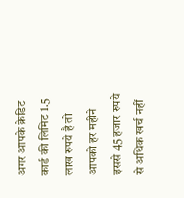अगर आपके क्रेडिट कार्ड की लिमिट 1.5 लाख रुपये है तो आपको हर महीने इससे 45 हजार रुपये से अधिक खर्च नहीं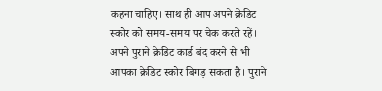कहना चाहिए। साथ ही आप अपने क्रेडिट स्कोर को समय-समय पर चेक करते रहें। अपने पुराने क्रेडिट कार्ड बंद करने से भी आपका क्रेडिट स्कोर बिगड़ सकता है। पुराने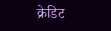क्रेडिट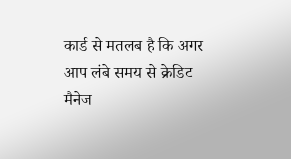कार्ड से मतलब है कि अगर आप लंबे समय से क्रेडिट मैनेज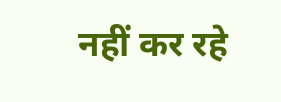नहीं कर रहे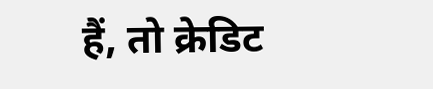हैं, तो क्रेडिट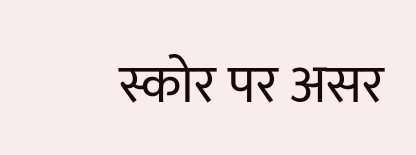स्कोर पर असर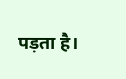पड़ता है।